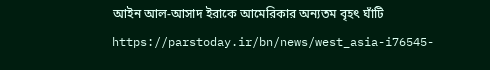আইন আল-আসাদ ইরাকে আমেরিকার অন্যতম বৃহৎ ঘাঁটি
https://parstoday.ir/bn/news/west_asia-i76545-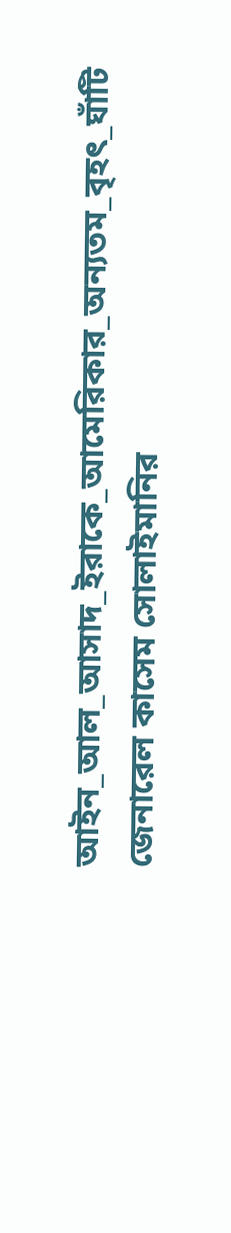আইন_আল_আসাদ_ইরাকে_আমেরিকার_অন্যতম_বৃহৎ_ঘাঁটি
জেনারেল কাসেম সোলাইমানির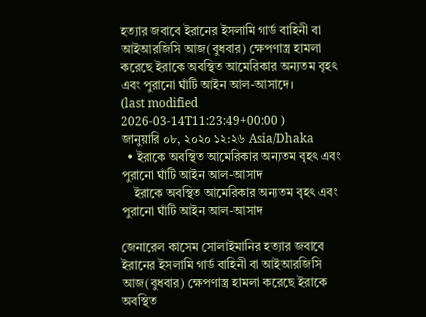হত্যার জবাবে ইরানের ইসলামি গার্ড বাহিনী বা আইআরজিসি আজ(বুধবার) ক্ষেপণাস্ত্র হামলা করেছে ইরাকে অবস্থিত আমেরিকার অন্যতম বৃহৎ এবং পুরানো ঘাঁটি আইন আল-আসাদে।
(last modified 2026-03-14T11:23:49+00:00 )
জানুয়ারি ০৮, ২০২০ ১২:২৬ Asia/Dhaka
  • ইরাকে অবস্থিত আমেরিকার অন্যতম বৃহৎ এবং পুরানো ঘাঁটি আইন আল-আসাদ
    ইরাকে অবস্থিত আমেরিকার অন্যতম বৃহৎ এবং পুরানো ঘাঁটি আইন আল-আসাদ

জেনারেল কাসেম সোলাইমানির হত্যার জবাবে ইরানের ইসলামি গার্ড বাহিনী বা আইআরজিসি আজ(বুধবার) ক্ষেপণাস্ত্র হামলা করেছে ইরাকে অবস্থিত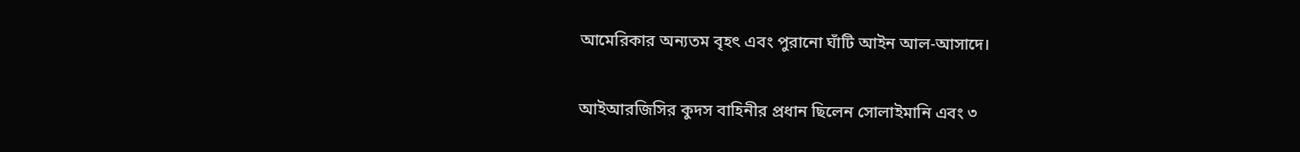আমেরিকার অন্যতম বৃহৎ এবং পুরানো ঘাঁটি আইন আল-আসাদে।

আইআরজিসির কুদস বাহিনীর প্রধান ছিলেন সোলাইমানি এবং ৩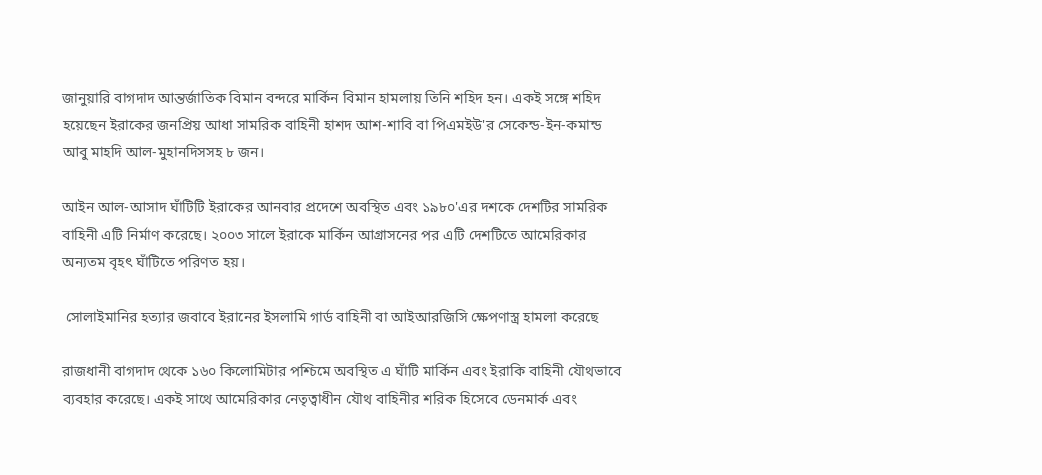জানুয়ারি বাগদাদ আন্তর্জাতিক বিমান বন্দরে মার্কিন বিমান হামলায় তিনি শহিদ হন। একই সঙ্গে শহিদ হয়েছেন ইরাকের জনপ্রিয় আধা সামরিক বাহিনী হাশদ আশ-শাবি বা পিএমইউ'র সেকেন্ড-ইন-কমান্ড আবু মাহদি আল-মুহানদিসসহ ৮ জন।

আইন আল-আসাদ ঘাঁটিটি ইরাকের আনবার প্রদেশে অবস্থিত এবং ১৯৮০'এর দশকে দেশটির সামরিক বাহিনী এটি নির্মাণ করেছে। ২০০৩ সালে ইরাকে মার্কিন আগ্রাসনের পর এটি দেশটিতে আমেরিকার অন্যতম বৃহৎ ঘাঁটিতে পরিণত হয়।

 সোলাইমানির হত্যার জবাবে ইরানের ইসলামি গার্ড বাহিনী বা আইআরজিসি ক্ষেপণাস্ত্র হামলা করেছে

রাজধানী বাগদাদ থেকে ১৬০ কিলোমিটার পশ্চিমে অবস্থিত এ ঘাঁটি মার্কিন এবং ইরাকি বাহিনী যৌথভাবে ব্যবহার করেছে। একই সাথে আমেরিকার নেতৃত্বাধীন যৌথ বাহিনীর শরিক হিসেবে ডেনমার্ক এবং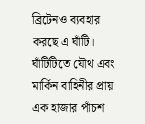ব্রিটেনও ব্যবহার করছে এ ঘাঁটি। ঘাঁটিটিতে যৌথ এবং মার্কিন বাহিনীর প্রায় এক হাজার পাঁচশ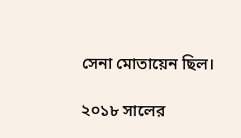সেনা মোতায়েন ছিল।

২০১৮ সালের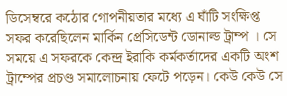ডিসেম্বরে কঠোর গোপনীয়তার মধ্যে এ ঘাঁটি সংক্ষিপ্ত সফর করেছিলেন মার্কিন প্রেসিডেন্ট ডোনাল্ড ট্রাম্প । সে সময়ে এ সফরকে কেন্দ্র ইরাকি কর্মকর্তাদের একটি অংশ ট্রাম্পের প্রচণ্ড সমালোচনায় ফেটে পড়েন। কেউ কেউ সে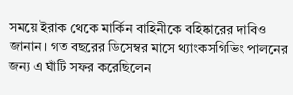সময়ে ইরাক থেকে মার্কিন বাহিনীকে বহিষ্কারের দাবিও জানান। গত বছরের ডিসেম্বর মাসে থ্যাংকসগিভিং পালনের জন্য এ ঘাঁটি সফর করেছিলেন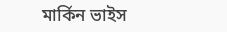মার্কিন ভাইস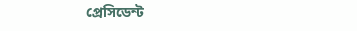প্রেসিডেন্ট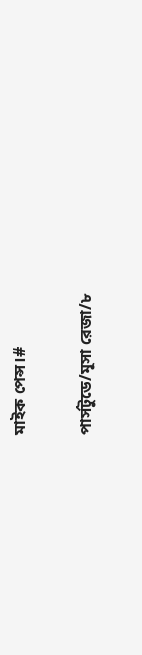মাইক পেন্স।#

পার্সটুডে/মূসা রেজা/৮